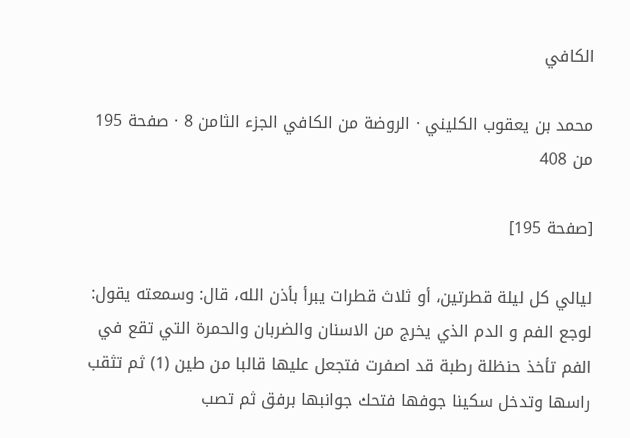الكافي

محمد بن يعقوب الكليني · الروضة من الكافي الجزء الثامن 8 · صفحة 195 من 408

[صفحة 195]

ليالي كل ليلة قطرتين، أو ثلاث قطرات يبرأ بأذن الله، قال: وسمعته يقول: لوجع الفم و الدم الذي يخرج من الاسنان والضربان والحمرة التي تقع في الفم تأخذ حنظلة رطبة قد اصفرت فتجعل عليها قالبا من طين (1) ثم تثقب راسها وتدخل سكينا جوفها فتحك جوانبها برفق ثم تصب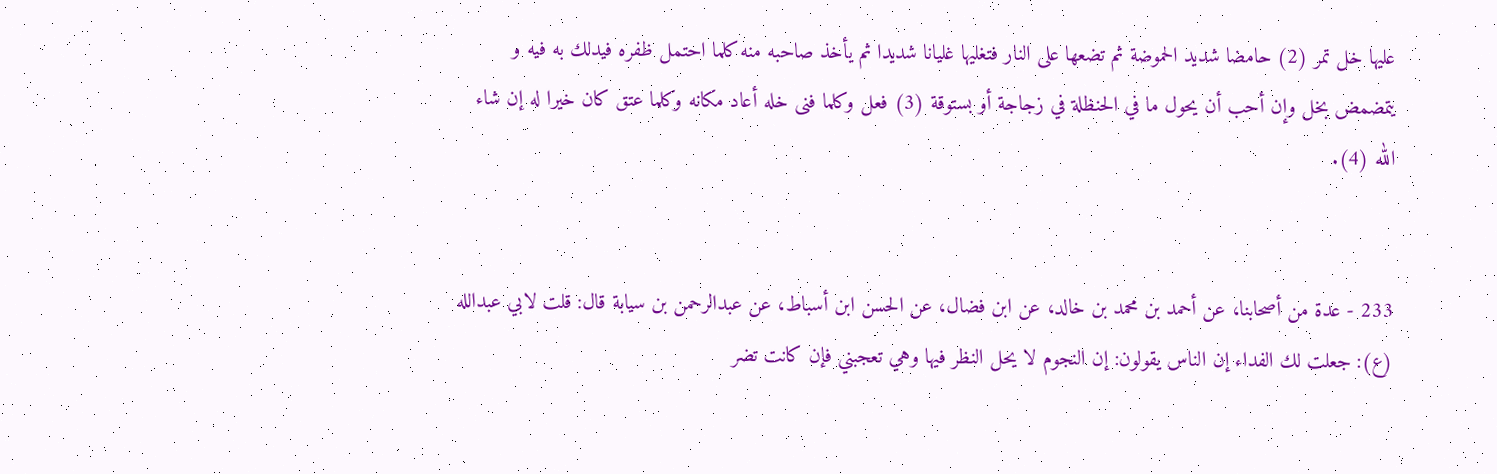عليها خل تمر (2) حامضا شديد الحموضة ثم تضعها على النار فتغليها غليانا شديدا ثم يأخذ صاحبه منه كلما احتمل ظفره فيدلك به فيه و يتمضمض بخل وإن أحب أن يحول ما في الحنظلة في زجاجة أو بستوقة (3) فعل وكلما فنى خله أعاد مكانه وكلما عتق كان خيرا له إن شاء الله (4).


233 - عدة من أصحابنا، عن أحمد بن محمد بن خالد، عن ابن فضال، عن الحسن ابن أسباط، عن عبدالرحمن بن سيابة قال: قلت لابي عبدالله (ع): جعلت لك الفداء إن الناس يقولون: إن النجوم لا يحل النظر فيها وهي تعجبني فإن كانت تضر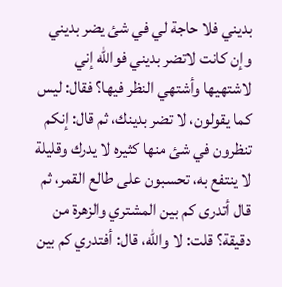بديني فلا حاجة لي في شئ يضر بديني وإن كانت لاتضر بديني فوالله إني لاشتهيها وأشتهي النظر فيها؟ فقال: ليس كما يقولون، لا تضر بدينك، ثم قال: إنكم تنظرون في شئ منها كثيره لا يدرك وقليلة لا ينتفع به، تحسبون على طالع القمر، ثم قال أتدرى كم بين المشتري والزهرة من دقيقة؟ قلت: لا والله، قال: أفتدري كم بين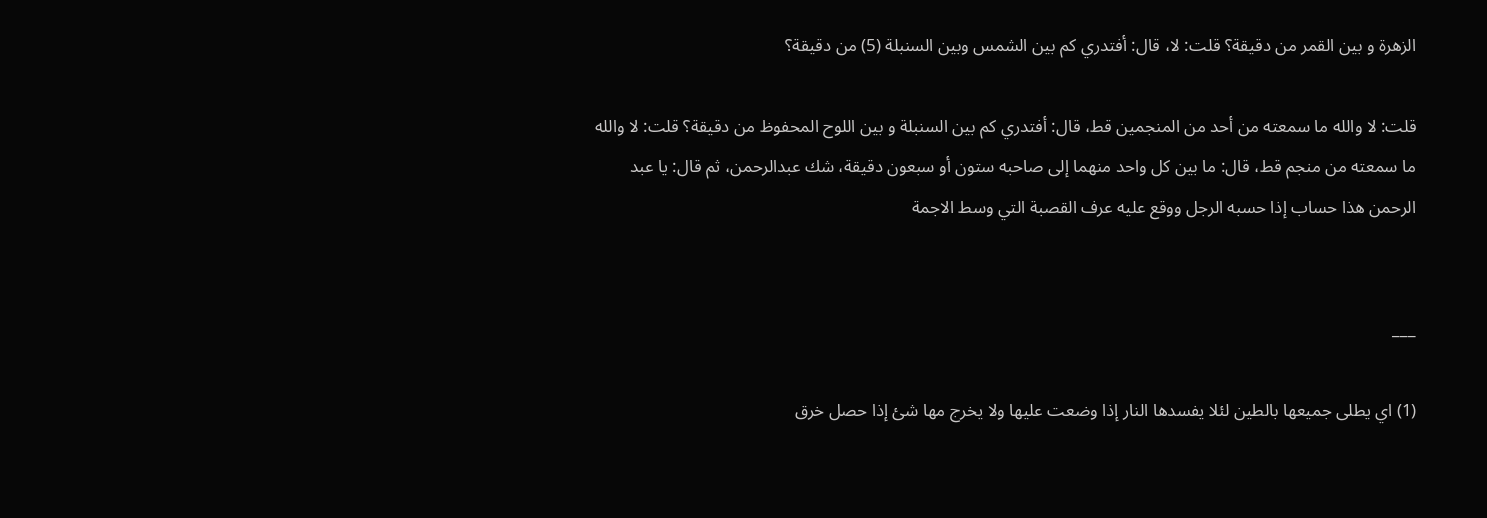الزهرة و بين القمر من دقيقة؟ قلت: لا، قال: أفتدري كم بين الشمس وبين السنبلة (5) من دقيقة؟

قلت: لا والله ما سمعته من أحد من المنجمين قط، قال: أفتدري كم بين السنبلة و بين اللوح المحفوظ من دقيقة؟ قلت: لا والله ما سمعته من منجم قط، قال: ما بين كل واحد منهما إلى صاحبه ستون أو سبعون دقيقة، شك عبدالرحمن، ثم قال: يا عبد الرحمن هذا حساب إذا حسبه الرجل ووقع عليه عرف القصبة التي وسط الاجمة


___

(1) اي يطلى جميعها بالطين لئلا يفسدها النار إذا وضعت عليها ولا يخرج مها شئ إذا حصل خرق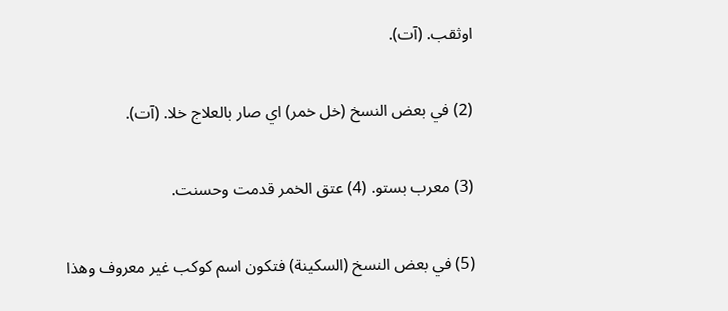اوثقب. (آت).

(2) في بعض النسخ (خل خمر) اي صار بالعلاج خلا. (آت).

(3) معرب بستو. (4) عتق الخمر قدمت وحسنت.

(5) في بعض النسخ (السكينة) فتكون اسم كوكب غير معروف وهذا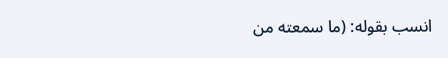انسب بقوله: (ما سمعته من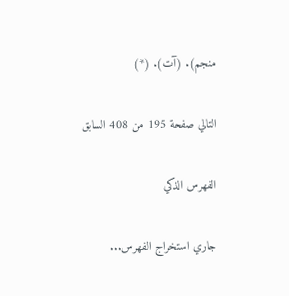منجم). (آت). (*)

التالي صفحة 195 من 408 السابق

الفهرس الذكي

جاري استخراج الفهرس...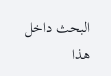البحث داخل هذا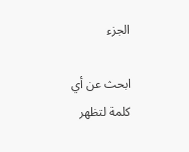الجزء

ابحث عن أي كلمة لتظهر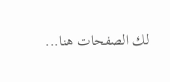لك الصفحات هنا...